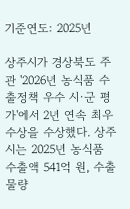기준연도: 2025년

상주시가 경상북도 주관 '2026년 농식품 수출정책 우수 시·군 평가'에서 2년 연속 최우수상을 수상했다. 상주시는 2025년 농식품 수출액 541억 원, 수출물량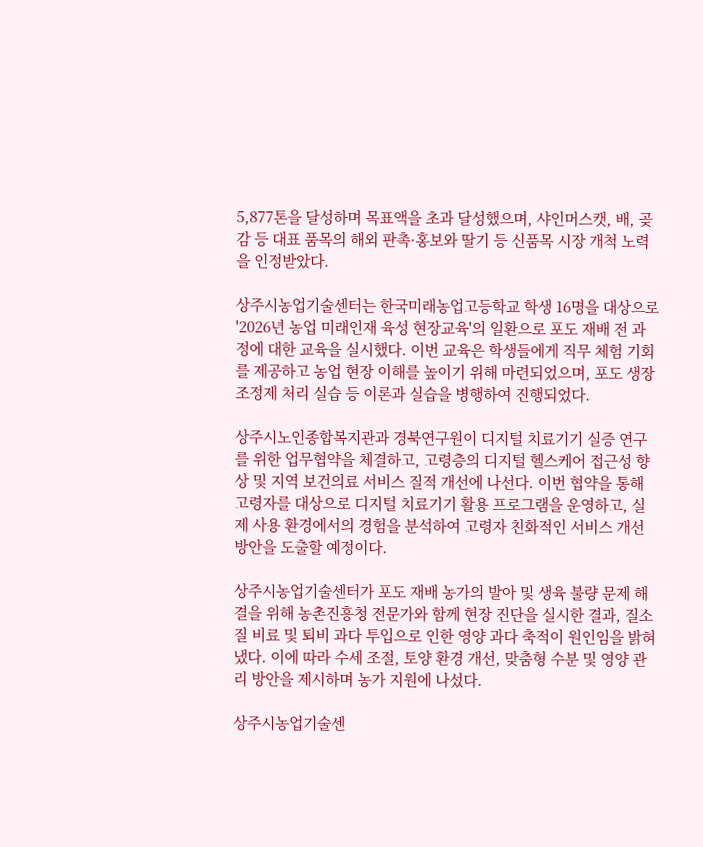5,877톤을 달성하며 목표액을 초과 달성했으며, 샤인머스캣, 배, 곶감 등 대표 품목의 해외 판촉·홍보와 딸기 등 신품목 시장 개척 노력을 인정받았다.

상주시농업기술센터는 한국미래농업고등학교 학생 16명을 대상으로 '2026년 농업 미래인재 육성 현장교육'의 일환으로 포도 재배 전 과정에 대한 교육을 실시했다. 이번 교육은 학생들에게 직무 체험 기회를 제공하고 농업 현장 이해를 높이기 위해 마련되었으며, 포도 생장조정제 처리 실습 등 이론과 실습을 병행하여 진행되었다.

상주시노인종합복지관과 경북연구원이 디지털 치료기기 실증 연구를 위한 업무협약을 체결하고, 고령층의 디지털 헬스케어 접근성 향상 및 지역 보건의료 서비스 질적 개선에 나선다. 이번 협약을 통해 고령자를 대상으로 디지털 치료기기 활용 프로그램을 운영하고, 실제 사용 환경에서의 경험을 분석하여 고령자 친화적인 서비스 개선 방안을 도출할 예정이다.

상주시농업기술센터가 포도 재배 농가의 발아 및 생육 불량 문제 해결을 위해 농촌진흥청 전문가와 함께 현장 진단을 실시한 결과, 질소질 비료 및 퇴비 과다 투입으로 인한 영양 과다 축적이 원인임을 밝혀냈다. 이에 따라 수세 조절, 토양 환경 개선, 맞춤형 수분 및 영양 관리 방안을 제시하며 농가 지원에 나섰다.

상주시농업기술센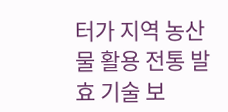터가 지역 농산물 활용 전통 발효 기술 보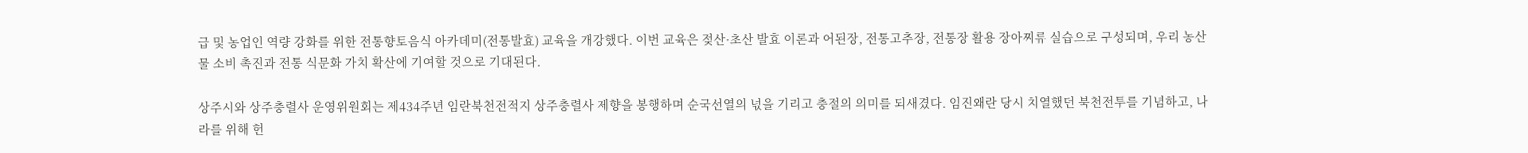급 및 농업인 역량 강화를 위한 전통향토음식 아카데미(전통발효) 교육을 개강했다. 이번 교육은 젖산·초산 발효 이론과 어된장, 전통고추장, 전통장 활용 장아찌류 실습으로 구성되며, 우리 농산물 소비 촉진과 전통 식문화 가치 확산에 기여할 것으로 기대된다.

상주시와 상주충렬사 운영위원회는 제434주년 임란북천전적지 상주충렬사 제향을 봉행하며 순국선열의 넋을 기리고 충절의 의미를 되새겼다. 임진왜란 당시 치열했던 북천전투를 기념하고, 나라를 위해 헌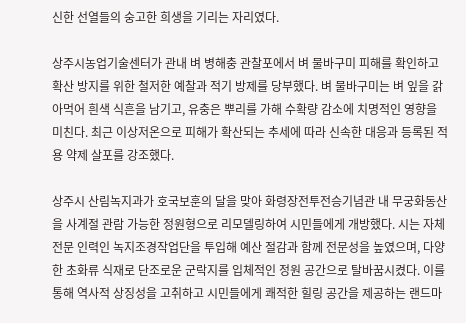신한 선열들의 숭고한 희생을 기리는 자리였다.

상주시농업기술센터가 관내 벼 병해충 관찰포에서 벼 물바구미 피해를 확인하고 확산 방지를 위한 철저한 예찰과 적기 방제를 당부했다. 벼 물바구미는 벼 잎을 갉아먹어 흰색 식흔을 남기고, 유충은 뿌리를 가해 수확량 감소에 치명적인 영향을 미친다. 최근 이상저온으로 피해가 확산되는 추세에 따라 신속한 대응과 등록된 적용 약제 살포를 강조했다.

상주시 산림녹지과가 호국보훈의 달을 맞아 화령장전투전승기념관 내 무궁화동산을 사계절 관람 가능한 정원형으로 리모델링하여 시민들에게 개방했다. 시는 자체 전문 인력인 녹지조경작업단을 투입해 예산 절감과 함께 전문성을 높였으며, 다양한 초화류 식재로 단조로운 군락지를 입체적인 정원 공간으로 탈바꿈시켰다. 이를 통해 역사적 상징성을 고취하고 시민들에게 쾌적한 힐링 공간을 제공하는 랜드마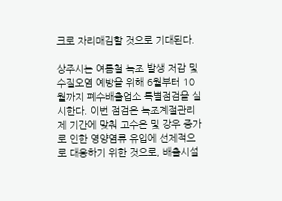크로 자리매김할 것으로 기대된다.

상주시는 여름철 녹조 발생 저감 및 수질오염 예방을 위해 6월부터 10월까지 폐수배출업소 특별점검을 실시한다. 이번 점검은 녹조계절관리제 기간에 맞춰 고수온 및 강우 증가로 인한 영양염류 유입에 선제적으로 대응하기 위한 것으로, 배출시설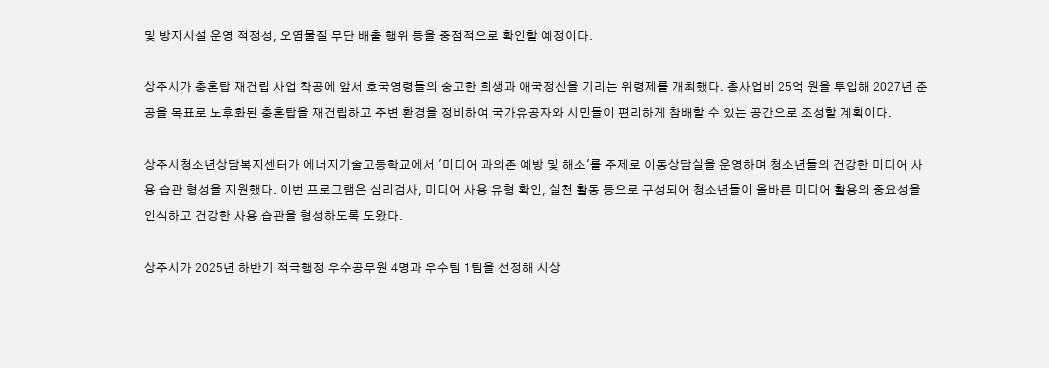및 방지시설 운영 적정성, 오염물질 무단 배출 행위 등을 중점적으로 확인할 예정이다.

상주시가 충혼탑 재건립 사업 착공에 앞서 호국영령들의 숭고한 희생과 애국정신을 기리는 위령제를 개최했다. 총사업비 25억 원을 투입해 2027년 준공을 목표로 노후화된 충혼탑을 재건립하고 주변 환경을 정비하여 국가유공자와 시민들이 편리하게 참배할 수 있는 공간으로 조성할 계획이다.

상주시청소년상담복지센터가 에너지기술고등학교에서 '미디어 과의존 예방 및 해소'를 주제로 이동상담실을 운영하며 청소년들의 건강한 미디어 사용 습관 형성을 지원했다. 이번 프로그램은 심리검사, 미디어 사용 유형 확인, 실천 활동 등으로 구성되어 청소년들이 올바른 미디어 활용의 중요성을 인식하고 건강한 사용 습관을 형성하도록 도왔다.

상주시가 2025년 하반기 적극행정 우수공무원 4명과 우수팀 1팀을 선정해 시상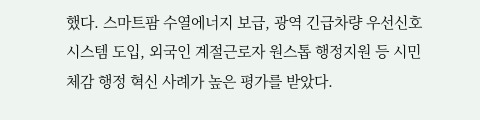했다. 스마트팜 수열에너지 보급, 광역 긴급차량 우선신호시스템 도입, 외국인 계절근로자 원스톱 행정지원 등 시민 체감 행정 혁신 사례가 높은 평가를 받았다.